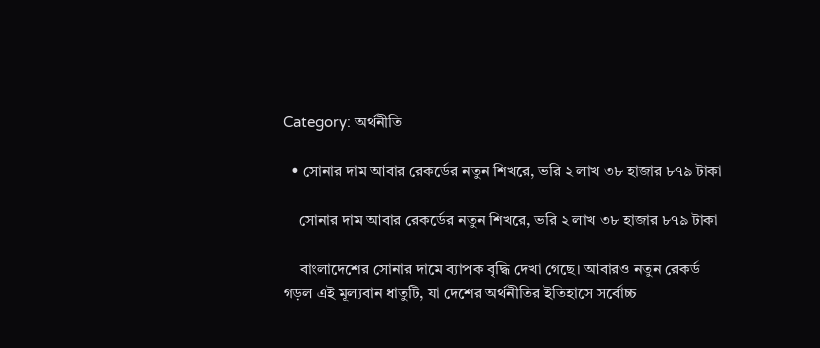Category: অর্থনীতি

  • সোনার দাম আবার রেকর্ডের নতুন শিখরে, ভরি ২ লাখ ৩৮ হাজার ৮৭৯ টাকা

    সোনার দাম আবার রেকর্ডের নতুন শিখরে, ভরি ২ লাখ ৩৮ হাজার ৮৭৯ টাকা

    বাংলাদেশের সোনার দামে ব্যাপক বৃদ্ধি দেখা গেছে। আবারও নতুন রেকর্ড গড়ল এই মূল্যবান ধাতুটি, যা দেশের অর্থনীতির ইতিহাসে সর্বোচ্চ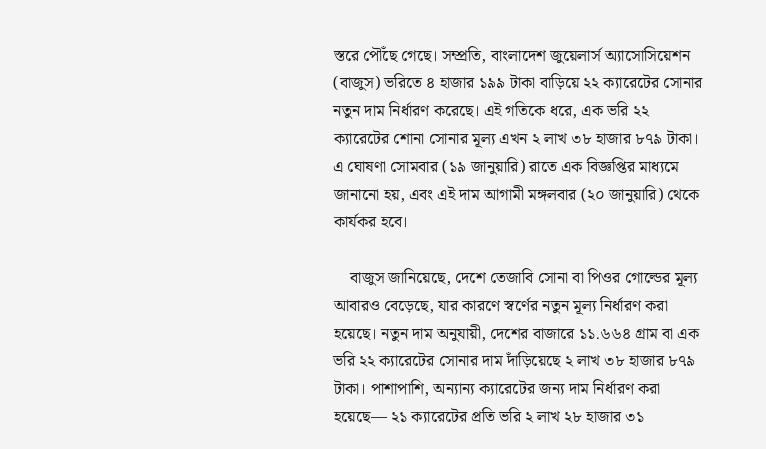স্তরে পৌঁছে গেছে। সম্প্রতি, বাংলাদেশ জুয়েলার্স অ্যাসোসিয়েশন (বাজুস) ভরিতে ৪ হাজার ১৯৯ টাকা বাড়িয়ে ২২ ক্যারেটের সোনার নতুন দাম নির্ধারণ করেছে। এই গতিকে ধরে, এক ভরি ২২ ক্যারেটের শোনা সোনার মূল্য এখন ২ লাখ ৩৮ হাজার ৮৭৯ টাকা। এ ঘোষণা সোমবার (১৯ জানুয়ারি) রাতে এক বিজ্ঞপ্তির মাধ্যমে জানানো হয়, এবং এই দাম আগামী মঙ্গলবার (২০ জানুয়ারি) থেকে কার্যকর হবে।

    বাজুস জানিয়েছে, দেশে তেজাবি সোনা বা পিওর গোল্ডের মূল্য আবারও বেড়েছে, যার কারণে স্বর্ণের নতুন মূল্য নির্ধারণ করা হয়েছে। নতুন দাম অনুযায়ী, দেশের বাজারে ১১.৬৬৪ গ্রাম বা এক ভরি ২২ ক্যারেটের সোনার দাম দাঁড়িয়েছে ২ লাখ ৩৮ হাজার ৮৭৯ টাকা। পাশাপাশি, অন্যান্য ক্যারেটের জন্য দাম নির্ধারণ করা হয়েছে— ২১ ক্যারেটের প্রতি ভরি ২ লাখ ২৮ হাজার ৩১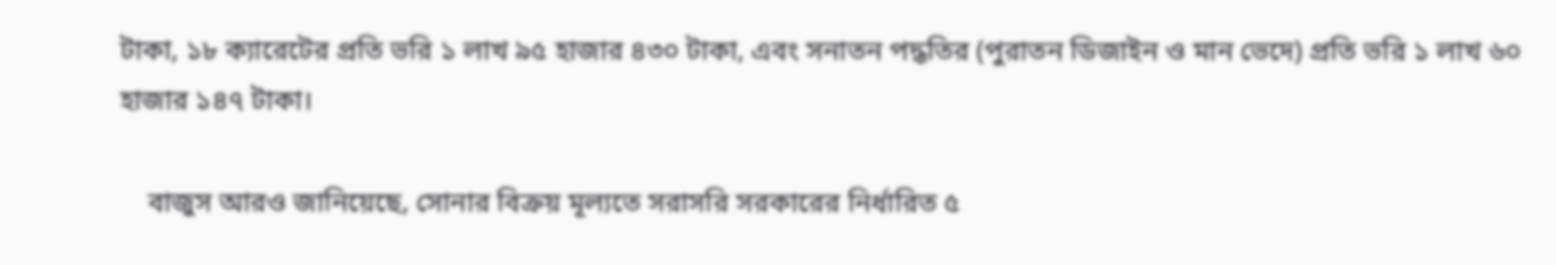টাকা, ১৮ ক্যারেটের প্রতি ভরি ১ লাখ ৯৫ হাজার ৪৩০ টাকা, এবং সনাতন পদ্ধতির (পুরাতন ডিজাইন ও মান ভেদে) প্রতি ভরি ১ লাখ ৬০ হাজার ১৪৭ টাকা।

    বাজুস আরও জানিয়েছে, সোনার বিক্রয় মূল্যতে সরাসরি সরকারের নির্ধারিত ৫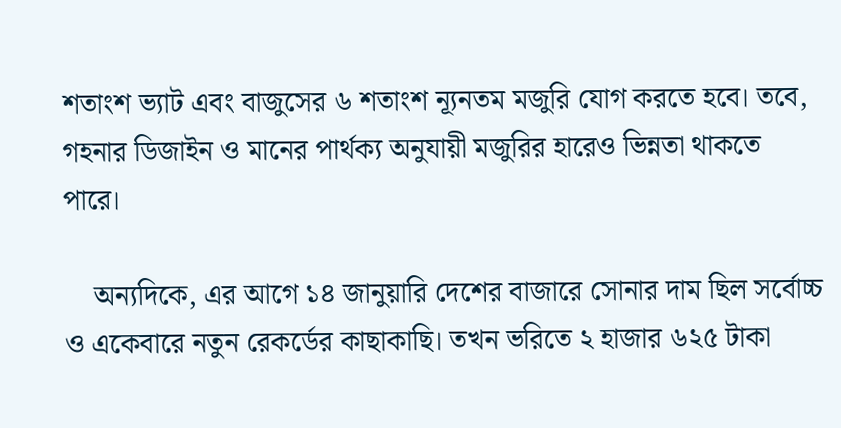শতাংশ ভ্যাট এবং বাজুসের ৬ শতাংশ ন্যূনতম মজুরি যোগ করতে হবে। তবে, গহনার ডিজাইন ও মানের পার্থক্য অনুযায়ী মজুরির হারেও ভিন্নতা থাকতে পারে।

    অন্যদিকে, এর আগে ১৪ জানুয়ারি দেশের বাজারে সোনার দাম ছিল সর্বোচ্চ ও একেবারে নতুন রেকর্ডের কাছাকাছি। তখন ভরিতে ২ হাজার ৬২৫ টাকা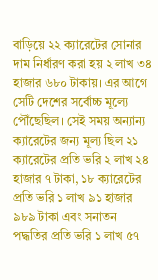বাড়িয়ে ২২ ক্যারেটের সোনার দাম নির্ধারণ করা হয় ২ লাখ ৩৪ হাজার ৬৮০ টাকায়। এর আগে সেটি দেশের সর্বোচ্চ মূল্যে পৌঁছেছিল। সেই সময় অন্যান্য ক্যারেটের জন্য মূল্য ছিল ২১ ক্যারেটের প্রতি ভরি ২ লাখ ২৪ হাজার ৭ টাকা, ১৮ ক্যারেটের প্রতি ভরি ১ লাখ ৯১ হাজার ৯৮৯ টাকা এবং সনাতন পদ্ধতির প্রতি ভরি ১ লাখ ৫৭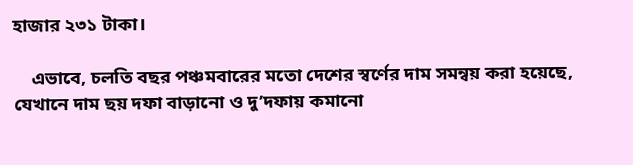হাজার ২৩১ টাকা।

    এভাবে, চলতি বছর পঞ্চমবারের মতো দেশের স্বর্ণের দাম সমন্বয় করা হয়েছে, যেখানে দাম ছয় দফা বাড়ানো ও দু’দফায় কমানো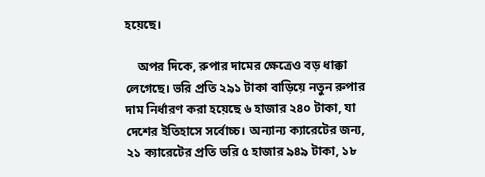হয়েছে।

    অপর দিকে, রুপার দামের ক্ষেত্রেও বড় ধাক্কা লেগেছে। ভরি প্রতি ২৯১ টাকা বাড়িয়ে নতুন রুপার দাম নির্ধারণ করা হয়েছে ৬ হাজার ২৪০ টাকা, যা দেশের ইতিহাসে সর্বোচ্চ। অন্যান্য ক্যারেটের জন্য, ২১ ক্যারেটের প্রতি ভরি ৫ হাজার ৯৪৯ টাকা, ১৮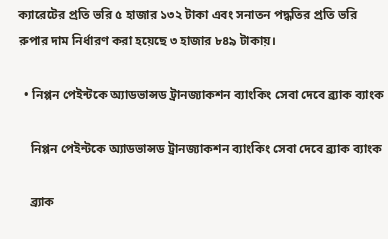ক্যারেটের প্রতি ভরি ৫ হাজার ১৩২ টাকা এবং সনাতন পদ্ধতির প্রতি ভরি রুপার দাম নির্ধারণ করা হয়েছে ৩ হাজার ৮৪৯ টাকায়।

  • নিপ্পন পেইন্টকে অ্যাডভান্সড ট্রানজ্যাকশন ব্যাংকিং সেবা দেবে ব্র্যাক ব্যাংক

    নিপ্পন পেইন্টকে অ্যাডভান্সড ট্রানজ্যাকশন ব্যাংকিং সেবা দেবে ব্র্যাক ব্যাংক

    ব্র্যাক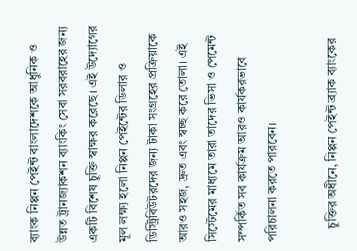ব্যাংক নিপ্পন পেইন্ট বাংলাদেশকে আধুনিক ও উন্নত ট্রানজ্যাকশন ব্যাংকিং সেবা সরবরাহের জন্য একটি বিশেষ চুক্তি স্বাক্ষর করেছে। এই উদ্যোগের মূল লক্ষ্য হলো নিপ্পন পেইন্টের ডিলার ও ডিস্ট্রিবিউটরদের জন্য টাকা সংগ্রহের প্রক্রিয়াকে আরও সহজ, দ্রুত এবং স্বচ্ছ করে তোলা। এই সিস্টেমের মাধ্যমে তারা তাদের ভিসা ও পেমেন্ট সম্পর্কিত সব কার্যক্রম আরও কার্যকরভাবে পরিচালনা করতে পারবেন।

    চুক্তির অধীনে, নিপ্পন পেইন্ট ব্র্যাক ব্যাংকের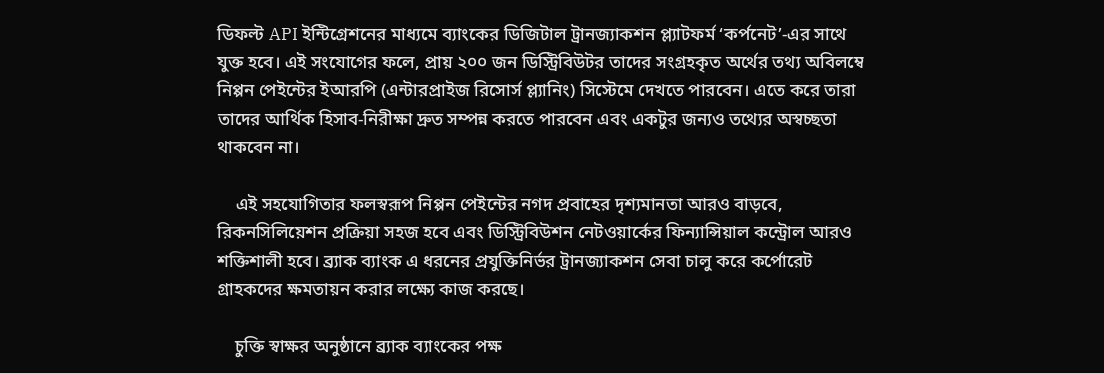ডিফল্ট API ইন্টিগ্রেশনের মাধ্যমে ব্যাংকের ডিজিটাল ট্রানজ্যাকশন প্ল্যাটফর্ম ‘কর্পনেট’-এর সাথে যুক্ত হবে। এই সংযোগের ফলে, প্রায় ২০০ জন ডিস্ট্রিবিউটর তাদের সংগ্রহকৃত অর্থের তথ্য অবিলম্বে নিপ্পন পেইন্টের ইআরপি (এন্টারপ্রাইজ রিসোর্স প্ল্যানিং) সিস্টেমে দেখতে পারবেন। এতে করে তারা তাদের আর্থিক হিসাব-নিরীক্ষা দ্রুত সম্পন্ন করতে পারবেন এবং একটুর জন্যও তথ্যের অস্বচ্ছতা থাকবেন না।

    এই সহযোগিতার ফলস্বরূপ নিপ্পন পেইন্টের নগদ প্রবাহের দৃশ্যমানতা আরও বাড়বে, রিকনসিলিয়েশন প্রক্রিয়া সহজ হবে এবং ডিস্ট্রিবিউশন নেটওয়ার্কের ফিন্যান্সিয়াল কন্ট্রোল আরও শক্তিশালী হবে। ব্র্যাক ব্যাংক এ ধরনের প্রযুক্তিনির্ভর ট্রানজ্যাকশন সেবা চালু করে কর্পোরেট গ্রাহকদের ক্ষমতায়ন করার লক্ষ্যে কাজ করছে।

    চুক্তি স্বাক্ষর অনুষ্ঠানে ব্র্যাক ব্যাংকের পক্ষ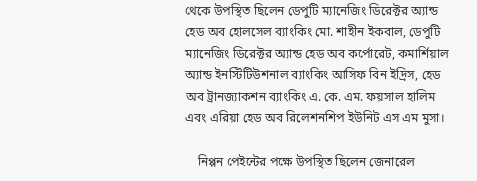থেকে উপস্থিত ছিলেন ডেপুটি ম্যানেজিং ডিরেক্টর অ্যান্ড হেড অব হোলসেল ব্যাংকিং মো. শাহীন ইকবাল, ডেপুটি ম্যানেজিং ডিরেক্টর অ্যান্ড হেড অব কর্পোরেট, কমার্শিয়াল অ্যান্ড ইনস্টিটিউশনাল ব্যাংকিং আসিফ বিন ইদ্রিস, হেড অব ট্রানজ্যাকশন ব্যাংকিং এ. কে. এম. ফয়সাল হালিম এবং এরিয়া হেড অব রিলেশনশিপ ইউনিট এস এম মুসা।

    নিপ্পন পেইন্টের পক্ষে উপস্থিত ছিলেন জেনারেল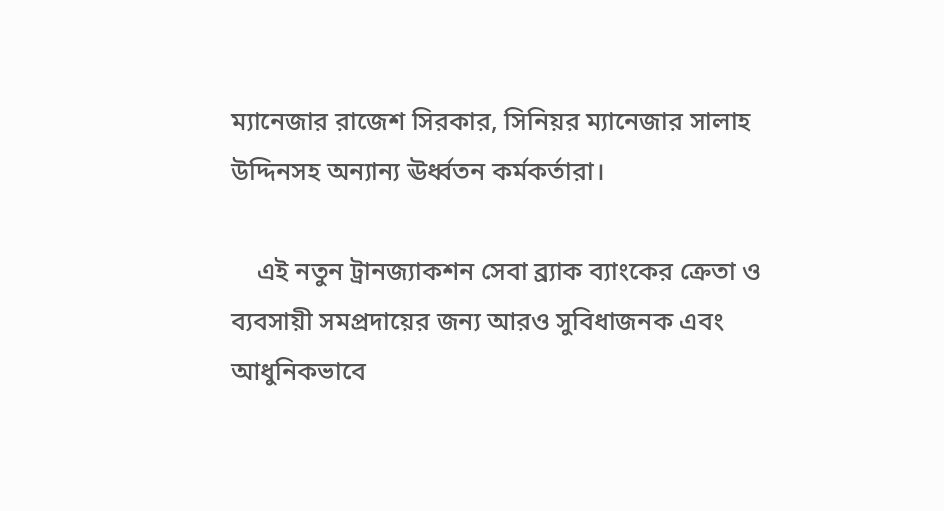ম্যানেজার রাজেশ সিরকার, সিনিয়র ম্যানেজার সালাহ উদ্দিনসহ অন্যান্য ঊর্ধ্বতন কর্মকর্তারা।

    এই নতুন ট্রানজ্যাকশন সেবা ব্র্যাক ব্যাংকের ক্রেতা ও ব্যবসায়ী সমপ্রদায়ের জন্য আরও সুবিধাজনক এবং আধুনিকভাবে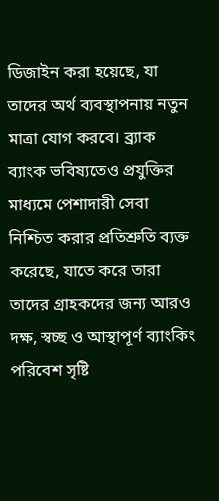ডিজাইন করা হয়েছে, যা তাদের অর্থ ব্যবস্থাপনায় নতুন মাত্রা যোগ করবে। ব্র্যাক ব্যাংক ভবিষ্যতেও প্রযুক্তির মাধ্যমে পেশাদারী সেবা নিশ্চিত করার প্রতিশ্রুতি ব্যক্ত করেছে, যাতে করে তারা তাদের গ্রাহকদের জন্য আরও দক্ষ, স্বচ্ছ ও আস্থাপূর্ণ ব্যাংকিং পরিবেশ সৃষ্টি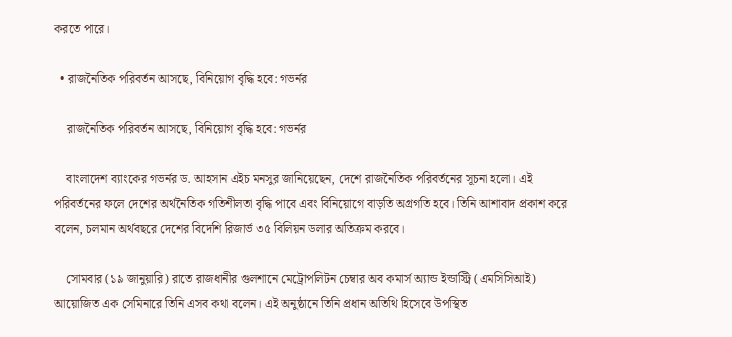করতে পারে।

  • রাজনৈতিক পরিবর্তন আসছে, বিনিয়োগ বৃদ্ধি হবে: গভর্নর

    রাজনৈতিক পরিবর্তন আসছে, বিনিয়োগ বৃদ্ধি হবে: গভর্নর

    বাংলাদেশ ব্যাংকের গভর্নর ড. আহসান এইচ মনসুর জানিয়েছেন, দেশে রাজনৈতিক পরিবর্তনের সূচনা হলো। এই পরিবর্তনের ফলে দেশের অর্থনৈতিক গতিশীলতা বৃদ্ধি পাবে এবং বিনিয়োগে বাড়তি অগ্রগতি হবে। তিনি আশাবাদ প্রকাশ করে বলেন, চলমান অর্থবছরে দেশের বিদেশি রিজার্ভ ৩৫ বিলিয়ন ডলার অতিক্রম করবে।

    সোমবার (১৯ জানুয়ারি) রাতে রাজধানীর গুলশানে মেট্রোপলিটন চেম্বার অব কমার্স অ্যান্ড ইন্ডাস্ট্রি (এমসিসিআই) আয়োজিত এক সেমিনারে তিনি এসব কথা বলেন। এই অনুষ্ঠানে তিনি প্রধান অতিথি হিসেবে উপস্থিত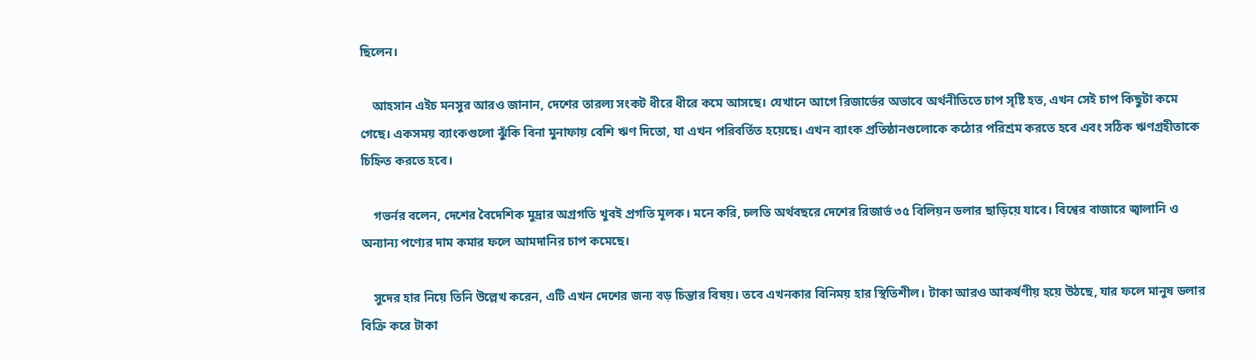ছিলেন।

    আহসান এইচ মনসুর আরও জানান, দেশের তারল্য সংকট ধীরে ধীরে কমে আসছে। যেখানে আগে রিজার্ভের অভাবে অর্থনীতিতে চাপ সৃষ্টি হত, এখন সেই চাপ কিছুটা কমে গেছে। একসময় ব্যাংকগুলো ঝুঁকি বিনা মুনাফায় বেশি ঋণ দিতো, যা এখন পরিবর্তিত হয়েছে। এখন ব্যাংক প্রতিষ্ঠানগুলোকে কঠোর পরিশ্রম করতে হবে এবং সঠিক ঋণগ্রহীতাকে চিহ্নিত করতে হবে।

    গভর্নর বলেন, দেশের বৈদেশিক মুদ্রার অগ্রগতি খুবই প্রগতি মূলক। মনে করি, চলতি অর্থবছরে দেশের রিজার্ভ ৩৫ বিলিয়ন ডলার ছাড়িয়ে যাবে। বিশ্বের বাজারে জ্বালানি ও অন্যান্য পণ্যের দাম কমার ফলে আমদানির চাপ কমেছে।

    সুদের হার নিয়ে তিনি উল্লেখ করেন, এটি এখন দেশের জন্য বড় চিন্তার বিষয়। তবে এখনকার বিনিময় হার স্থিতিশীল। টাকা আরও আকর্ষণীয় হয়ে উঠছে, যার ফলে মানুষ ডলার বিক্রি করে টাকা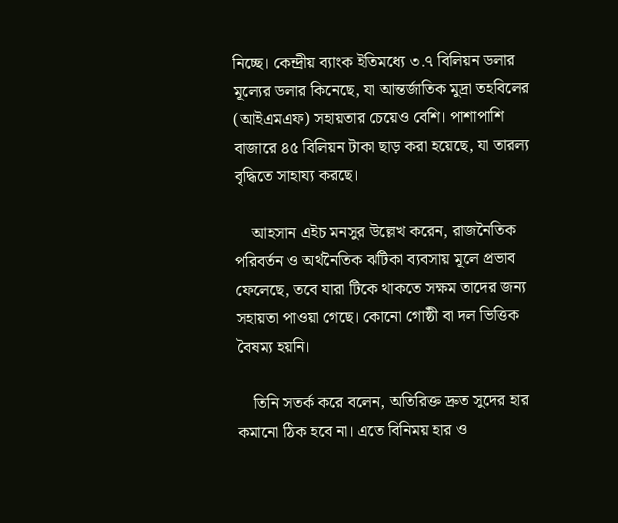নিচ্ছে। কেন্দ্রীয় ব্যাংক ইতিমধ্যে ৩.৭ বিলিয়ন ডলার মূল্যের ডলার কিনেছে, যা আন্তর্জাতিক মুদ্রা তহবিলের (আইএমএফ) সহায়তার চেয়েও বেশি। পাশাপাশি বাজারে ৪৫ বিলিয়ন টাকা ছাড় করা হয়েছে, যা তারল্য বৃদ্ধিতে সাহায্য করছে।

    আহসান এইচ মনসুর উল্লেখ করেন, রাজনৈতিক পরিবর্তন ও অর্থনৈতিক ঝটিকা ব্যবসায় মূলে প্রভাব ফেলেছে, তবে যারা টিকে থাকতে সক্ষম তাদের জন্য সহায়তা পাওয়া গেছে। কোনো গোষ্ঠী বা দল ভিত্তিক বৈষম্য হয়নি।

    তিনি সতর্ক করে বলেন, অতিরিক্ত দ্রুত সুদের হার কমানো ঠিক হবে না। এতে বিনিময় হার ও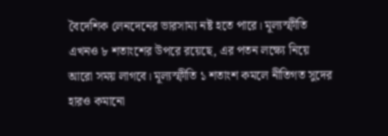বৈদেশিক লেনদেনের ভারসাম্য নষ্ট হতে পারে। মূল্যস্ফীতি এখনও ৮ শতাংশের উপরে রয়েছে, এর পতন লক্ষ্যে নিয়ে আরো সময় লাগবে। মূল্যস্ফীতি ১ শতাংশ কমলে নীতিগত সুদের হারও কমানো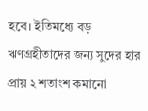হবে। ইতিমধ্যে বড় ঋণগ্রহীতাদের জন্য সুদের হার প্রায় ২ শতাংশ কমানো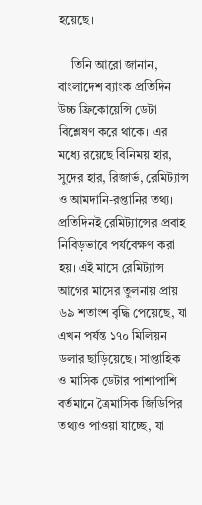হয়েছে।

    তিনি আরো জানান, বাংলাদেশ ব্যাংক প্রতিদিন উচ্চ ফ্রিকোয়েন্সি ডেটা বিশ্লেষণ করে থাকে। এর মধ্যে রয়েছে বিনিময় হার, সুদের হার, রিজার্ভ, রেমিট্যান্স ও আমদানি-রপ্তানির তথ্য। প্রতিদিনই রেমিট্যান্সের প্রবাহ নিবিড়ভাবে পর্যবেক্ষণ করা হয়। এই মাসে রেমিট্যান্স আগের মাসের তুলনায় প্রায় ৬৯ শতাংশ বৃদ্ধি পেয়েছে, যা এখন পর্যন্ত ১৭০ মিলিয়ন ডলার ছাড়িয়েছে। সাপ্তাহিক ও মাসিক ডেটার পাশাপাশি বর্তমানে ত্রৈমাসিক জিডিপির তথ্যও পাওয়া যাচ্ছে, যা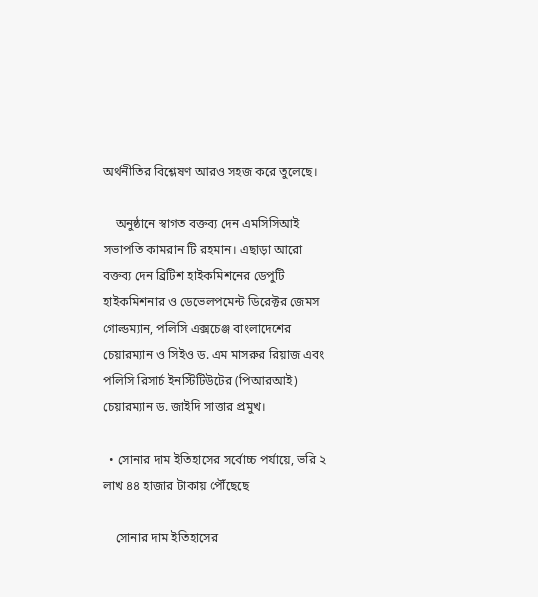অর্থনীতির বিশ্লেষণ আরও সহজ করে তুলেছে।

    অনুষ্ঠানে স্বাগত বক্তব্য দেন এমসিসিআই সভাপতি কামরান টি রহমান। এছাড়া আরো বক্তব্য দেন ব্রিটিশ হাইকমিশনের ডেপুটি হাইকমিশনার ও ডেভেলপমেন্ট ডিরেক্টর জেমস গোল্ডম্যান, পলিসি এক্সচেঞ্জ বাংলাদেশের চেয়ারম্যান ও সিইও ড. এম মাসরুর রিয়াজ এবং পলিসি রিসার্চ ইনস্টিটিউটের (পিআরআই) চেয়ারম্যান ড. জাইদি সাত্তার প্রমুখ।

  • সোনার দাম ইতিহাসের সর্বোচ্চ পর্যায়ে, ভরি ২ লাখ ৪৪ হাজার টাকায় পৌঁছেছে

    সোনার দাম ইতিহাসের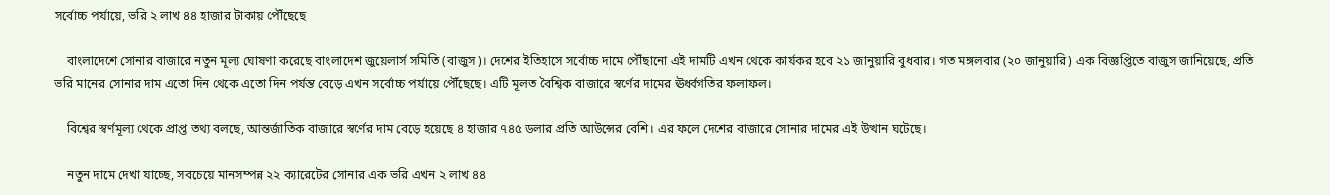সর্বোচ্চ পর্যায়ে, ভরি ২ লাখ ৪৪ হাজার টাকায় পৌঁছেছে

    বাংলাদেশে সোনার বাজারে নতুন মূল্য ঘোষণা করেছে বাংলাদেশ জুয়েলার্স সমিতি (বাজুস)। দেশের ইতিহাসে সর্বোচ্চ দামে পৌঁছানো এই দামটি এখন থেকে কার্যকর হবে ২১ জানুয়ারি বুধবার। গত মঙ্গলবার (২০ জানুয়ারি) এক বিজ্ঞপ্তিতে বাজুস জানিয়েছে, প্রতি ভরি মানের সোনার দাম এতো দিন থেকে এতো দিন পর্যন্ত বেড়ে এখন সর্বোচ্চ পর্যায়ে পৌঁছেছে। এটি মূলত বৈশ্বিক বাজারে স্বর্ণের দামের ঊর্ধ্বগতির ফলাফল।

    বিশ্বের স্বর্ণমূল্য থেকে প্রাপ্ত তথ্য বলছে, আন্তর্জাতিক বাজারে স্বর্ণের দাম বেড়ে হয়েছে ৪ হাজার ৭৪৫ ডলার প্রতি আউন্সের বেশি। এর ফলে দেশের বাজারে সোনার দামের এই উত্থান ঘটেছে।

    নতুন দামে দেখা যাচ্ছে, সবচেয়ে মানসম্পন্ন ২২ ক্যারেটের সোনার এক ভরি এখন ২ লাখ ৪৪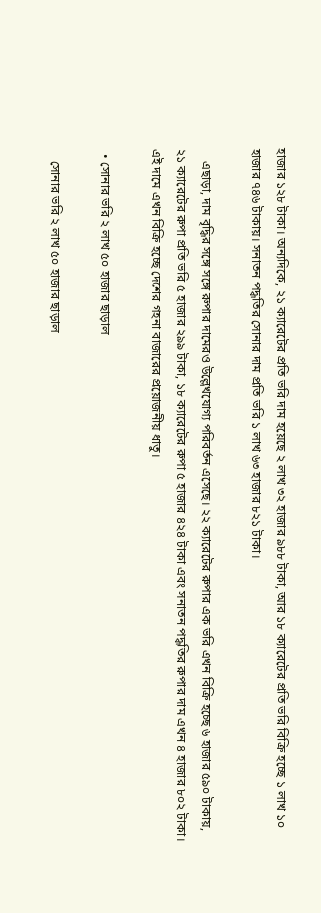হাজার ১২৮ টাকা। অন্যদিকে, ২১ ক্যারেটের প্রতি ভরি দাম হয়েছে ২ লাখ ৩২ হাজার ৯৮৮ টাকা, আর ১৮ ক্যারেটের প্রতি ভরি বিক্রি হচ্ছে ১ লাখ ১০ হাজার ৭৪৬ টাকায়। সনাতন পদ্ধতির সোনার দাম প্রতি ভরি ১ লাখ ৬৩ হাজার ৮২১ টাকা।

    এছাড়া, দাম বৃদ্ধির সঙ্গে সঙ্গে রুপার দামেরও উল্লেখযোগ্য পরিবর্তন এসেছে। ২২ ক্যারেটের রুপার এক ভরি এখন বিক্রি হচ্ছে ৬ হাজার ৫৯০ টাকায়, ২১ ক্যারেটের রুপা প্রতি ভরি ৫ হাজার ২৯৯ টাকা, ১৮ ক্যারেটের রুপা ৫ হাজার ৪২৪ টাকা এবং সনাতন পদ্ধতির রুপার দাম এখন ৪ হাজার ৮০২ টাকা। এই দামে এখন বিক্রি হচ্ছে দেশের গহনা বাজারের প্রয়োজনীয় ধাতু।

  • সোনার ভরি ২ লাখ ৫০ হাজার ছাড়াল

    সোনার ভরি ২ লাখ ৫০ হাজার ছাড়াল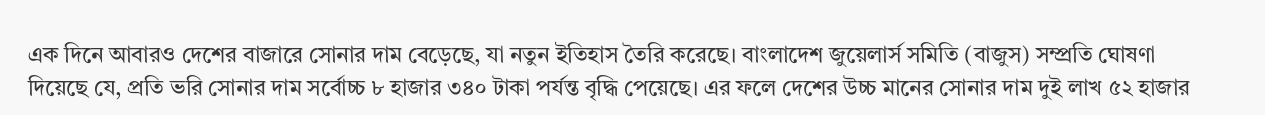এক দিনে আবারও দেশের বাজারে সোনার দাম বেড়েছে, যা নতুন ইতিহাস তৈরি করেছে। বাংলাদেশ জুয়েলার্স সমিতি (বাজুস) সম্প্রতি ঘোষণা দিয়েছে যে, প্রতি ভরি সোনার দাম সর্বোচ্চ ৮ হাজার ৩৪০ টাকা পর্যন্ত বৃদ্ধি পেয়েছে। এর ফলে দেশের উচ্চ মানের সোনার দাম দুই লাখ ৫২ হাজার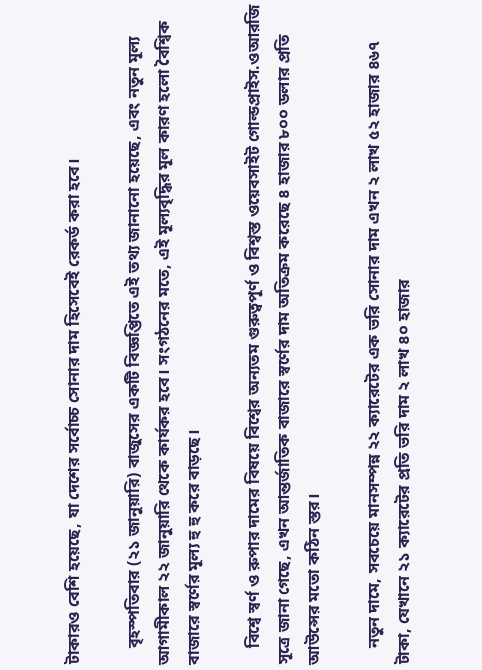টাকারও বেশি হয়েছে, যা দেশের সর্বোচ্চ সোনার দাম হিসেবেই রেকর্ড করা হবে।

    বৃহস্পতিবার (২১ জানুয়ারি) বাজুসের একটি বিজ্ঞপ্তিতে এই তথ্য জানানো হয়েছে, এবং নতুন মূল্য আগামীকাল ২২ জানুয়ারি থেকে কার্যকর হবে। সংগঠনের মতে, এই মূল্যবৃদ্ধির মূল কারণ হলো বৈশ্বিক বাজারে স্বর্ণের মূল্য হু হু করে বাড়ছে।

    বিশ্বে স্বর্ণ ও রুপার দামের বিষয়ে বিশ্বের অন্যতম গুরুত্বপূর্ণ ও বিশ্বস্ত ওয়েবসাইট গোল্ডপ্রাইস.ওআরজি সূত্রে জানা গেছে, এখন আন্তর্জাতিক বাজারে স্বর্ণের দাম অতিক্রম করেছে ৪ হাজার ৮০০ ডলার প্রতি আউন্সের মতো কঠিন স্তর।

    নতুন দামে, সবচেয়ে মানসম্পন্ন ২২ ক্যারেটের এক ভরি সোনার দাম এখন ২ লাখ ৫২ হাজার ৪৬৭ টাকা, যেখানে ২১ ক্যারেটের প্রতি ভরি দাম ২ লাখ ৪০ হাজার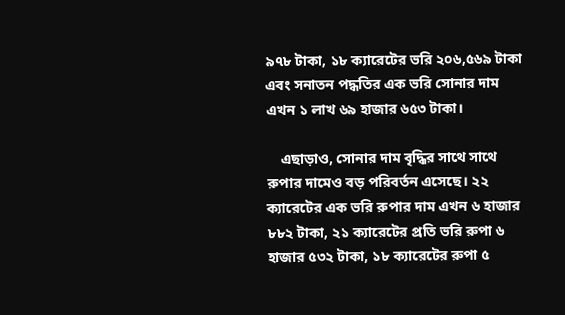৯৭৮ টাকা, ১৮ ক্যারেটের ভরি ২০৬,৫৬৯ টাকা এবং সনাতন পদ্ধতির এক ভরি সোনার দাম এখন ১ লাখ ৬৯ হাজার ৬৫৩ টাকা।

    এছাড়াও, সোনার দাম বৃদ্ধির সাথে সাথে রুপার দামেও বড় পরিবর্তন এসেছে। ২২ ক্যারেটের এক ভরি রুপার দাম এখন ৬ হাজার ৮৮২ টাকা, ২১ ক্যারেটের প্রতি ভরি রুপা ৬ হাজার ৫৩২ টাকা, ১৮ ক্যারেটের রুপা ৫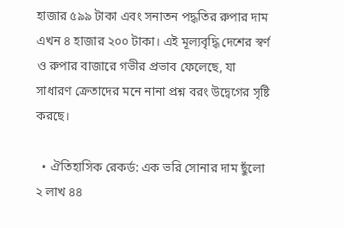হাজার ৫৯৯ টাকা এবং সনাতন পদ্ধতির রুপার দাম এখন ৪ হাজার ২০০ টাকা। এই মূল্যবৃদ্ধি দেশের স্বর্ণ ও রুপার বাজারে গভীর প্রভাব ফেলেছে, যা সাধারণ ক্রেতাদের মনে নানা প্রশ্ন বরং উদ্বেগের সৃষ্টি করছে।

  • ঐতিহাসিক রেকর্ড: এক ভরি সোনার দাম ছুঁলো ২ লাখ ৪৪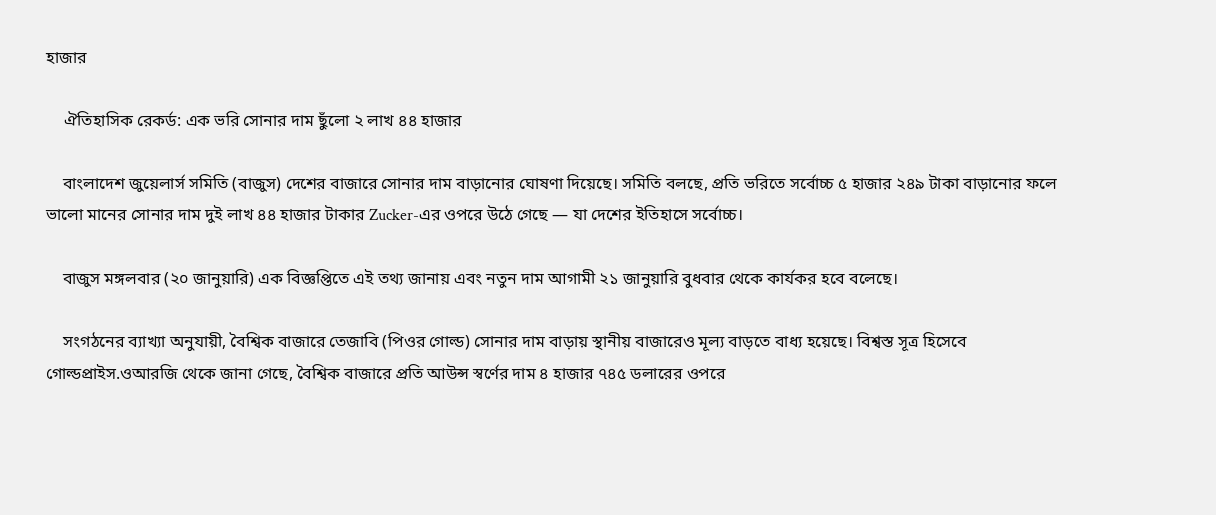হাজার

    ঐতিহাসিক রেকর্ড: এক ভরি সোনার দাম ছুঁলো ২ লাখ ৪৪ হাজার

    বাংলাদেশ জুয়েলার্স সমিতি (বাজুস) দেশের বাজারে সোনার দাম বাড়ানোর ঘোষণা দিয়েছে। সমিতি বলছে, প্রতি ভরিতে সর্বোচ্চ ৫ হাজার ২৪৯ টাকা বাড়ানোর ফলে ভালো মানের সোনার দাম দুই লাখ ৪৪ হাজার টাকার Zucker-এর ওপরে উঠে গেছে — যা দেশের ইতিহাসে সর্বোচ্চ।

    বাজুস মঙ্গলবার (২০ জানুয়ারি) এক বিজ্ঞপ্তিতে এই তথ্য জানায় এবং নতুন দাম আগামী ২১ জানুয়ারি বুধবার থেকে কার্যকর হবে বলেছে।

    সংগঠনের ব্যাখ্যা অনুযায়ী, বৈশ্বিক বাজারে তেজাবি (পিওর গোল্ড) সোনার দাম বাড়ায় স্থানীয় বাজারেও মূল্য বাড়তে বাধ্য হয়েছে। বিশ্বস্ত সূত্র হিসেবে গোল্ডপ্রাইস.ওআরজি থেকে জানা গেছে, বৈশ্বিক বাজারে প্রতি আউন্স স্বর্ণের দাম ৪ হাজার ৭৪৫ ডলারের ওপরে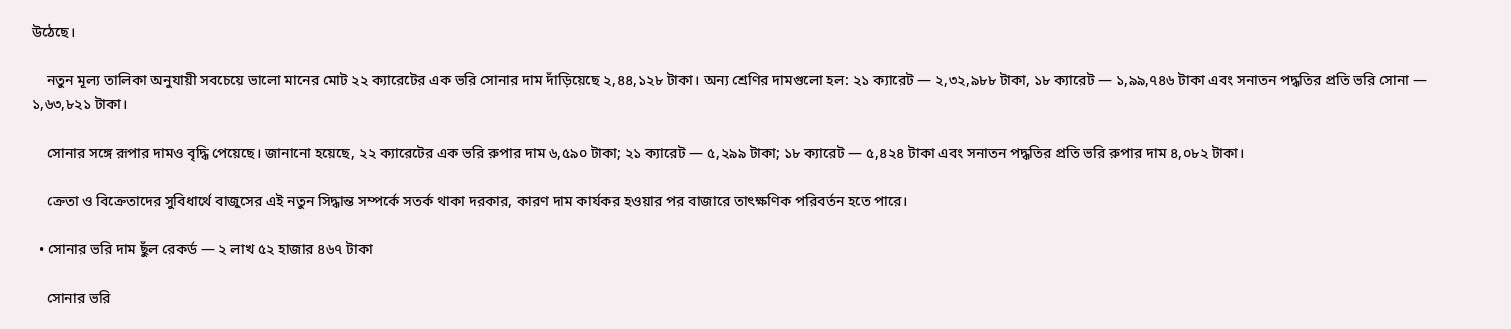উঠেছে।

    নতুন মূল্য তালিকা অনুযায়ী সবচেয়ে ভালো মানের মোট ২২ ক্যারেটের এক ভরি সোনার দাম দাঁড়িয়েছে ২,৪৪,১২৮ টাকা। অন্য শ্রেণির দামগুলো হল: ২১ ক্যারেট — ২,৩২,৯৮৮ টাকা, ১৮ ক্যারেট — ১,৯৯,৭৪৬ টাকা এবং সনাতন পদ্ধতির প্রতি ভরি সোনা — ১,৬৩,৮২১ টাকা।

    সোনার সঙ্গে রূপার দামও বৃদ্ধি পেয়েছে। জানানো হয়েছে, ২২ ক্যারেটের এক ভরি রুপার দাম ৬,৫৯০ টাকা; ২১ ক্যারেট — ৫,২৯৯ টাকা; ১৮ ক্যারেট — ৫,৪২৪ টাকা এবং সনাতন পদ্ধতির প্রতি ভরি রুপার দাম ৪,০৮২ টাকা।

    ক্রেতা ও বিক্রেতাদের সুবিধার্থে বাজুসের এই নতুন সিদ্ধান্ত সম্পর্কে সতর্ক থাকা দরকার, কারণ দাম কার্যকর হওয়ার পর বাজারে তাৎক্ষণিক পরিবর্তন হতে পারে।

  • সোনার ভরি দাম ছুঁল রেকর্ড — ২ লাখ ৫২ হাজার ৪৬৭ টাকা

    সোনার ভরি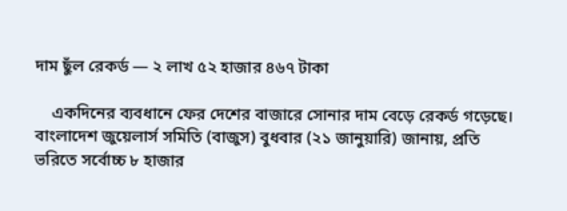দাম ছুঁল রেকর্ড — ২ লাখ ৫২ হাজার ৪৬৭ টাকা

    একদিনের ব্যবধানে ফের দেশের বাজারে সোনার দাম বেড়ে রেকর্ড গড়েছে। বাংলাদেশ জুয়েলার্স সমিতি (বাজুস) বুধবার (২১ জানুয়ারি) জানায়, প্রতি ভরিতে সর্বোচ্চ ৮ হাজার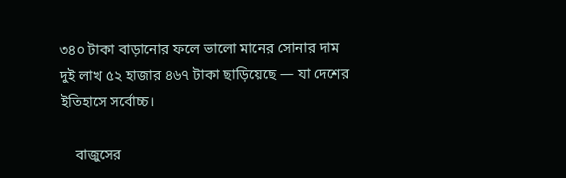৩৪০ টাকা বাড়ানোর ফলে ভালো মানের সোনার দাম দুই লাখ ৫২ হাজার ৪৬৭ টাকা ছাড়িয়েছে — যা দেশের ইতিহাসে সর্বোচ্চ।

    বাজুসের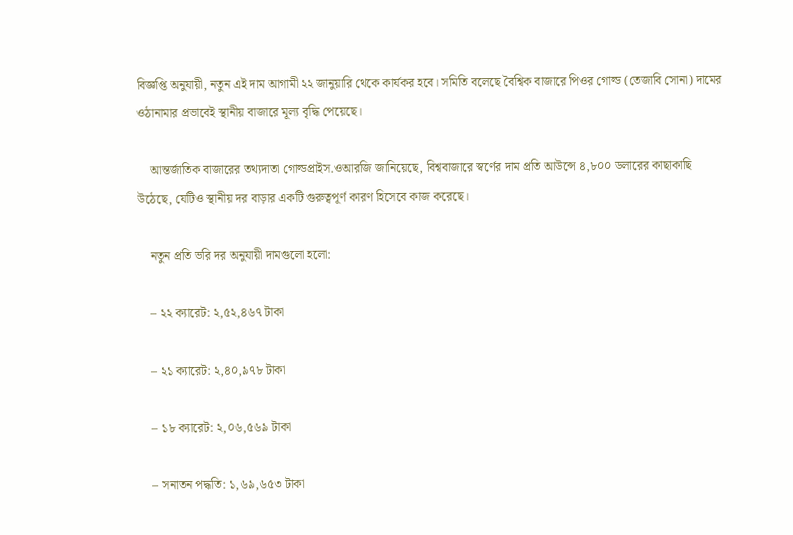বিজ্ঞপ্তি অনুযায়ী, নতুন এই দাম আগামী ২২ জানুয়ারি থেকে কার্যকর হবে। সমিতি বলেছে বৈশ্বিক বাজারে পিওর গোল্ড (তেজাবি সোনা) দামের ওঠানামার প্রভাবেই স্থানীয় বাজারে মূল্য বৃদ্ধি পেয়েছে।

    আন্তর্জাতিক বাজারের তথ্যদাতা গোল্ডপ্রাইস.ওআরজি জানিয়েছে, বিশ্ববাজারে স্বর্ণের দাম প্রতি আউন্সে ৪,৮০০ ডলারের কাছাকাছি উঠেছে, যেটিও স্থানীয় দর বাড়ার একটি গুরুত্বপূর্ণ কারণ হিসেবে কাজ করেছে।

    নতুন প্রতি ভরি দর অনুযায়ী দামগুলো হলো:

    – ২২ ক্যারেট: ২,৫২,৪৬৭ টাকা

    – ২১ ক্যারেট: ২,৪০,৯৭৮ টাকা

    – ১৮ ক্যারেট: ২,০৬,৫৬৯ টাকা

    – সনাতন পদ্ধতি: ১,৬৯,৬৫৩ টাকা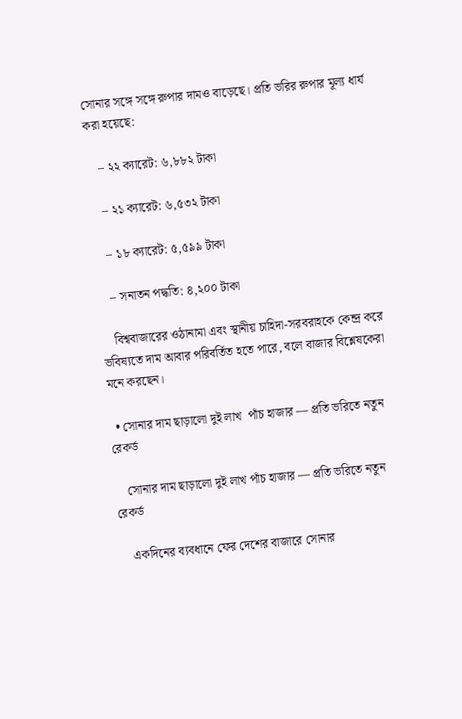সোনার সঙ্গে সঙ্গে রুপার দামও বাড়েছে। প্রতি ভরির রুপার মূল্য ধার্য করা হয়েছে:

    – ২২ ক্যারেট: ৬,৮৮২ টাকা

    – ২১ ক্যারেট: ৬,৫৩২ টাকা

    – ১৮ ক্যারেট: ৫,৫৯৯ টাকা

    – সনাতন পদ্ধতি: ৪,২০০ টাকা

    বিশ্ববাজারের ওঠানামা এবং স্থানীয় চাহিদা-সরবরাহকে কেন্দ্র করে ভবিষ্যতে দাম আবার পরিবর্তিত হতে পারে, বলে বাজার বিশ্লেষকেরা মনে করছেন।

  • সোনার দাম ছাড়ালো দুই লাখ  পাঁচ হাজার — প্রতি ভরিতে নতুন রেকর্ড

    সোনার দাম ছাড়ালো দুই লাখ পাঁচ হাজার — প্রতি ভরিতে নতুন রেকর্ড

    একদিনের ব্যবধানে ফের দেশের বাজারে সোনার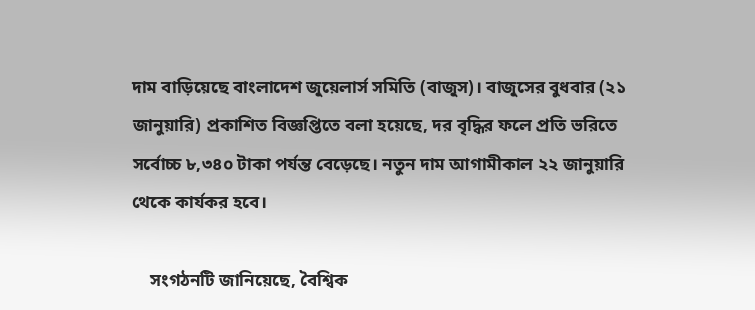দাম বাড়িয়েছে বাংলাদেশ জুয়েলার্স সমিতি (বাজুস)। বাজুসের বুধবার (২১ জানুয়ারি) প্রকাশিত বিজ্ঞপ্তিতে বলা হয়েছে, দর বৃদ্ধির ফলে প্রতি ভরিতে সর্বোচ্চ ৮,৩৪০ টাকা পর্যন্ত বেড়েছে। নতুন দাম আগামীকাল ২২ জানুয়ারি থেকে কার্যকর হবে।

    সংগঠনটি জানিয়েছে, বৈশ্বিক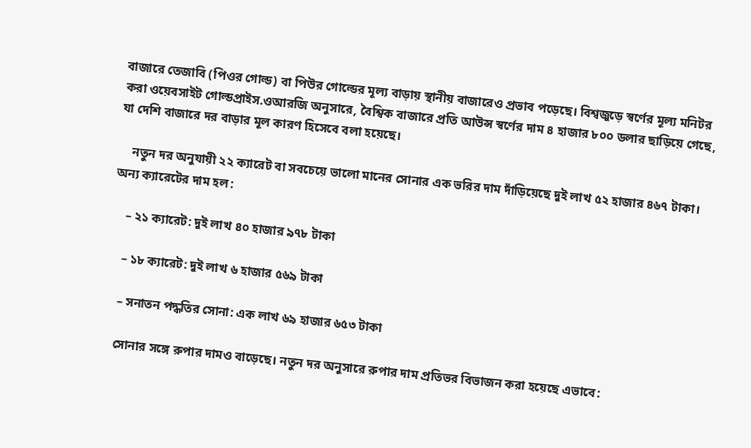বাজারে তেজাবি (পিওর গোল্ড) বা পিউর গোল্ডের মূল্য বাড়ায় স্থানীয় বাজারেও প্রভাব পড়েছে। বিশ্বজুড়ে স্বর্ণের মূল্য মনিটর করা ওয়েবসাইট গোল্ডপ্রাইস.ওআরজি অনুসারে, বৈশ্বিক বাজারে প্রতি আউন্স স্বর্ণের দাম ৪ হাজার ৮০০ ডলার ছাড়িয়ে গেছে, যা দেশি বাজারে দর বাড়ার মূল কারণ হিসেবে বলা হয়েছে।

    নতুন দর অনুযায়ী ২২ ক্যারেট বা সবচেয়ে ভালো মানের সোনার এক ভরির দাম দাঁড়িয়েছে দুই লাখ ৫২ হাজার ৪৬৭ টাকা। অন্য ক্যারেটের দাম হল:

    – ২১ ক্যারেট: দুই লাখ ৪০ হাজার ৯৭৮ টাকা

    – ১৮ ক্যারেট: দুই লাখ ৬ হাজার ৫৬৯ টাকা

    – সনাতন পদ্ধতির সোনা: এক লাখ ৬৯ হাজার ৬৫৩ টাকা

    সোনার সঙ্গে রুপার দামও বাড়েছে। নতুন দর অনুসারে রুপার দাম প্রতিভর বিভাজন করা হয়েছে এভাবে: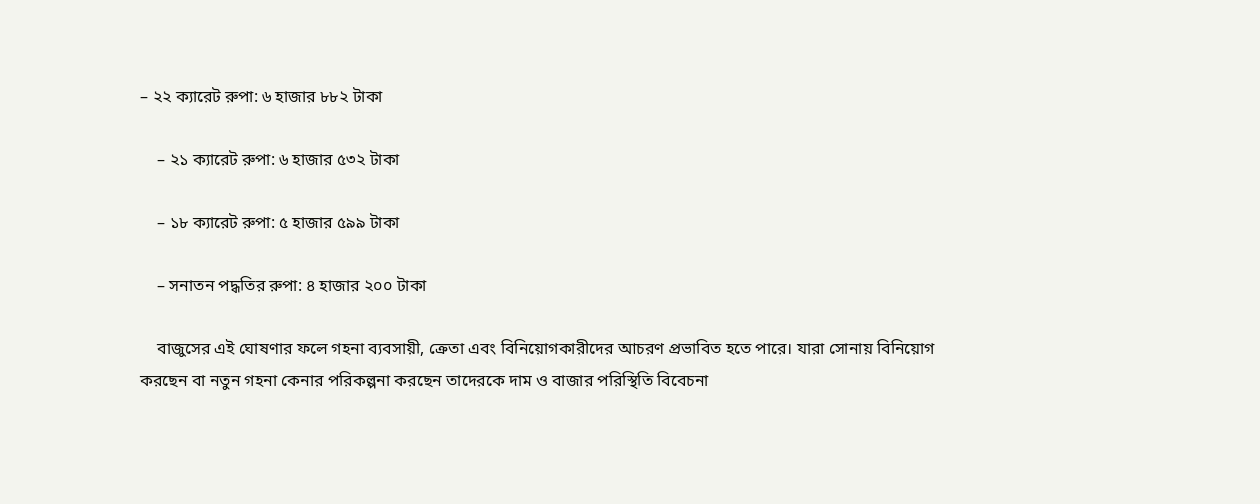– ২২ ক্যারেট রুপা: ৬ হাজার ৮৮২ টাকা

    – ২১ ক্যারেট রুপা: ৬ হাজার ৫৩২ টাকা

    – ১৮ ক্যারেট রুপা: ৫ হাজার ৫৯৯ টাকা

    – সনাতন পদ্ধতির রুপা: ৪ হাজার ২০০ টাকা

    বাজুসের এই ঘোষণার ফলে গহনা ব্যবসায়ী, ক্রেতা এবং বিনিয়োগকারীদের আচরণ প্রভাবিত হতে পারে। যারা সোনায় বিনিয়োগ করছেন বা নতুন গহনা কেনার পরিকল্পনা করছেন তাদেরকে দাম ও বাজার পরিস্থিতি বিবেচনা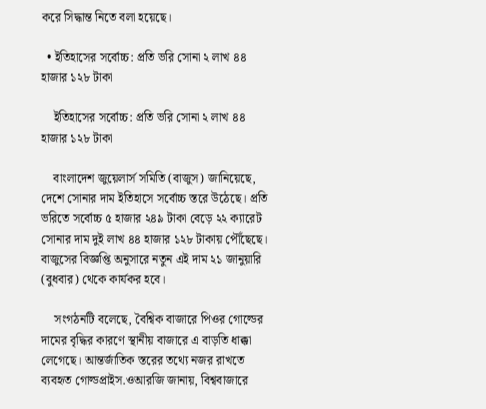করে সিদ্ধান্ত নিতে বলা হয়েছে।

  • ইতিহাসের সর্বোচ্চ: প্রতি ভরি সোনা ২ লাখ ৪৪ হাজার ১২৮ টাকা

    ইতিহাসের সর্বোচ্চ: প্রতি ভরি সোনা ২ লাখ ৪৪ হাজার ১২৮ টাকা

    বাংলাদেশ জুয়েলার্স সমিতি (বাজুস) জানিয়েছে, দেশে সোনার দাম ইতিহাসে সর্বোচ্চ স্তরে উঠেছে। প্রতি ভরিতে সর্বোচ্চ ৫ হাজার ২৪৯ টাকা বেড়ে ২২ ক্যারেট সোনার দাম দুই লাখ ৪৪ হাজার ১২৮ টাকায় পৌঁছেছে। বাজুসের বিজ্ঞপ্তি অনুসারে নতুন এই দাম ২১ জানুয়ারি (বুধবার) থেকে কার্যকর হবে।

    সংগঠনটি বলেছে, বৈশ্বিক বাজারে পিওর গোল্ডের দামের বৃদ্ধির কারণে স্থানীয় বাজারে এ বাড়তি ধাক্কা লেগেছে। আন্তর্জাতিক স্তরের তথ্যে নজর রাখতে ব্যবহৃত গোল্ডপ্রাইস.ওআরজি জানায়, বিশ্ববাজারে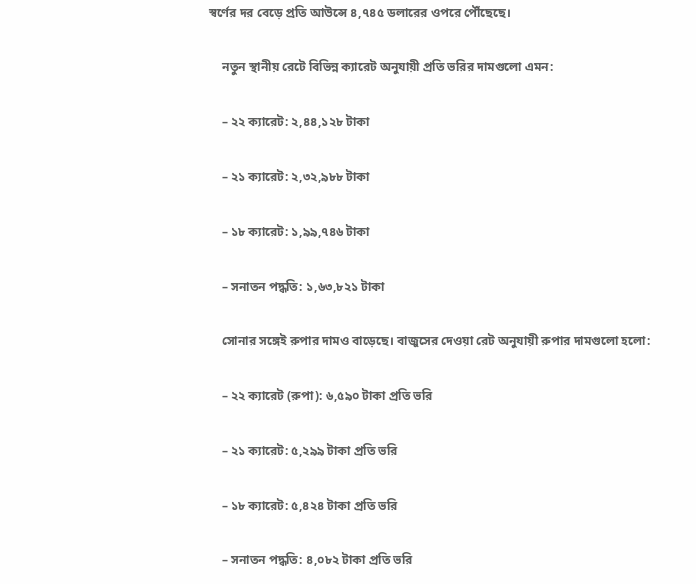স্বর্ণের দর বেড়ে প্রতি আউন্সে ৪,৭৪৫ ডলারের ওপরে পৌঁছেছে।

    নতুন স্থানীয় রেটে বিভিন্ন ক্যারেট অনুযায়ী প্রতি ভরির দামগুলো এমন:

    – ২২ ক্যারেট: ২,৪৪,১২৮ টাকা

    – ২১ ক্যারেট: ২,৩২,৯৮৮ টাকা

    – ১৮ ক্যারেট: ১,৯৯,৭৪৬ টাকা

    – সনাতন পদ্ধতি: ১,৬৩,৮২১ টাকা

    সোনার সঙ্গেই রুপার দামও বাড়েছে। বাজুসের দেওয়া রেট অনুযায়ী রুপার দামগুলো হলো:

    – ২২ ক্যারেট (রুপা): ৬,৫৯০ টাকা প্রতি ভরি

    – ২১ ক্যারেট: ৫,২৯৯ টাকা প্রতি ভরি

    – ১৮ ক্যারেট: ৫,৪২৪ টাকা প্রতি ভরি

    – সনাতন পদ্ধতি: ৪,০৮২ টাকা প্রতি ভরি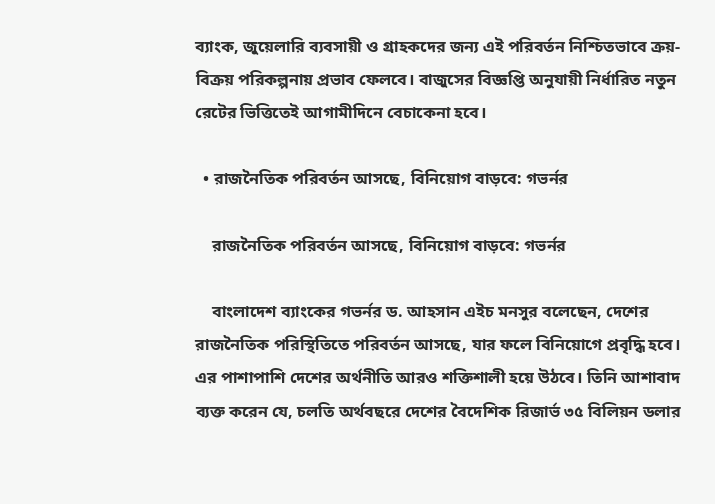ব্যাংক, জুয়েলারি ব্যবসায়ী ও গ্রাহকদের জন্য এই পরিবর্তন নিশ্চিতভাবে ক্রয়-বিক্রয় পরিকল্পনায় প্রভাব ফেলবে। বাজুসের বিজ্ঞপ্তি অনুযায়ী নির্ধারিত নতুন রেটের ভিত্তিতেই আগামীদিনে বেচাকেনা হবে।

  • রাজনৈতিক পরিবর্তন আসছে, বিনিয়োগ বাড়বে: গভর্নর

    রাজনৈতিক পরিবর্তন আসছে, বিনিয়োগ বাড়বে: গভর্নর

    বাংলাদেশ ব্যাংকের গভর্নর ড. আহসান এইচ মনসুর বলেছেন, দেশের রাজনৈতিক পরিস্থিতিতে পরিবর্তন আসছে, যার ফলে বিনিয়োগে প্রবৃদ্ধি হবে। এর পাশাপাশি দেশের অর্থনীতি আরও শক্তিশালী হয়ে উঠবে। তিনি আশাবাদ ব্যক্ত করেন যে, চলতি অর্থবছরে দেশের বৈদেশিক রিজার্ভ ৩৫ বিলিয়ন ডলার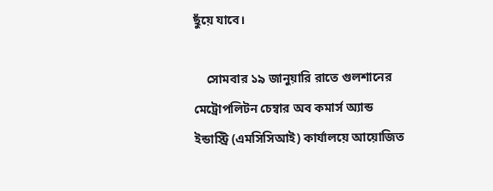ছুঁয়ে যাবে।

    সোমবার ১৯ জানুয়ারি রাতে গুলশানের মেট্রোপলিটন চেম্বার অব কমার্স অ্যান্ড ইন্ডাস্ট্রি (এমসিসিআই) কার্যালয়ে আয়োজিত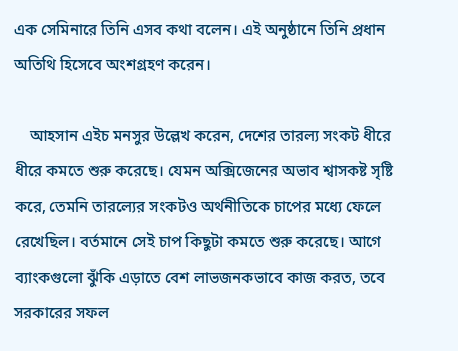এক সেমিনারে তিনি এসব কথা বলেন। এই অনুষ্ঠানে তিনি প্রধান অতিথি হিসেবে অংশগ্রহণ করেন।

    আহসান এইচ মনসুর উল্লেখ করেন, দেশের তারল্য সংকট ধীরে ধীরে কমতে শুরু করেছে। যেমন অক্সিজেনের অভাব শ্বাসকষ্ট সৃষ্টি করে, তেমনি তারল্যের সংকটও অর্থনীতিকে চাপের মধ্যে ফেলে রেখেছিল। বর্তমানে সেই চাপ কিছুটা কমতে শুরু করেছে। আগে ব্যাংকগুলো ঝুঁকি এড়াতে বেশ লাভজনকভাবে কাজ করত, তবে সরকারের সফল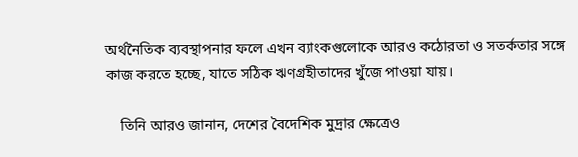অর্থনৈতিক ব্যবস্থাপনার ফলে এখন ব্যাংকগুলোকে আরও কঠোরতা ও সতর্কতার সঙ্গে কাজ করতে হচ্ছে, যাতে সঠিক ঋণগ্রহীতাদের খুঁজে পাওয়া যায়।

    তিনি আরও জানান, দেশের বৈদেশিক মুদ্রার ক্ষেত্রেও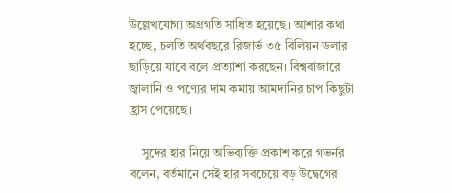উল্লেখযোগ্য অগ্রগতি সাধিত হয়েছে। আশার কথা হচ্ছে, চলতি অর্থবছরে রিজার্ভ ৩৫ বিলিয়ন ডলার ছাড়িয়ে যাবে বলে প্রত্যাশা করছেন। বিশ্ববাজারে জ্বালানি ও পণ্যের দাম কমায় আমদানির চাপ কিছুটা হ্রাস পেয়েছে।

    সুদের হার নিয়ে অভিব্যক্তি প্রকাশ করে গভর্নর বলেন, বর্তমানে সেই হার সবচেয়ে বড় উদ্বেগের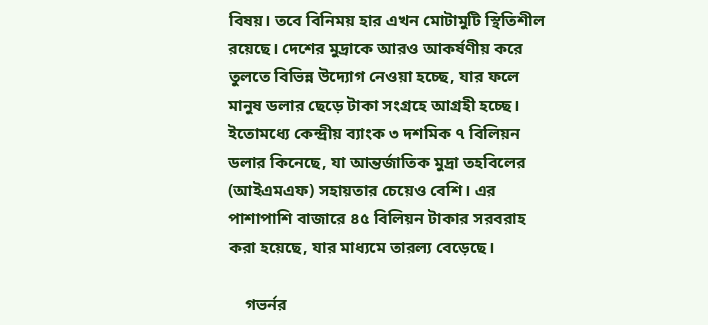বিষয়। তবে বিনিময় হার এখন মোটামুটি স্থিতিশীল রয়েছে। দেশের মুদ্রাকে আরও আকর্ষণীয় করে তুলতে বিভিন্ন উদ্যোগ নেওয়া হচ্ছে, যার ফলে মানুষ ডলার ছেড়ে টাকা সংগ্রহে আগ্রহী হচ্ছে। ইতোমধ্যে কেন্দ্রীয় ব্যাংক ৩ দশমিক ৭ বিলিয়ন ডলার কিনেছে, যা আন্তর্জাতিক মুদ্রা তহবিলের (আইএমএফ) সহায়তার চেয়েও বেশি। এর পাশাপাশি বাজারে ৪৫ বিলিয়ন টাকার সরবরাহ করা হয়েছে, যার মাধ্যমে তারল্য বেড়েছে।

    গভর্নর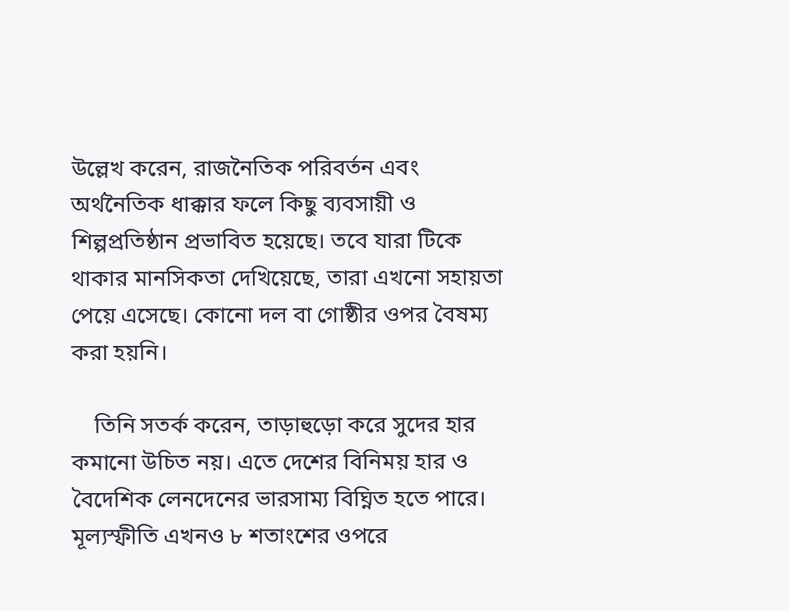উল্লেখ করেন, রাজনৈতিক পরিবর্তন এবং অর্থনৈতিক ধাক্কার ফলে কিছু ব্যবসায়ী ও শিল্পপ্রতিষ্ঠান প্রভাবিত হয়েছে। তবে যারা টিকে থাকার মানসিকতা দেখিয়েছে, তারা এখনো সহায়তা পেয়ে এসেছে। কোনো দল বা গোষ্ঠীর ওপর বৈষম্য করা হয়নি।

    তিনি সতর্ক করেন, তাড়াহুড়ো করে সুদের হার কমানো উচিত নয়। এতে দেশের বিনিময় হার ও বৈদেশিক লেনদেনের ভারসাম্য বিঘ্নিত হতে পারে। মূল্যস্ফীতি এখনও ৮ শতাংশের ওপরে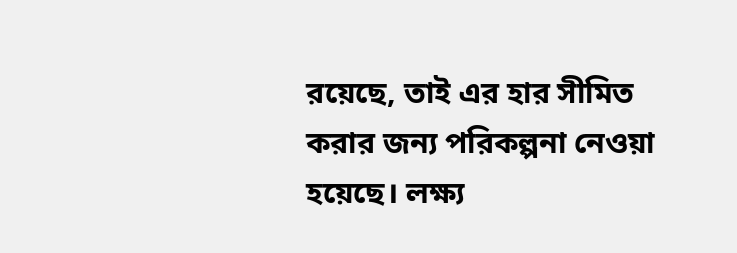রয়েছে, তাই এর হার সীমিত করার জন্য পরিকল্পনা নেওয়া হয়েছে। লক্ষ্য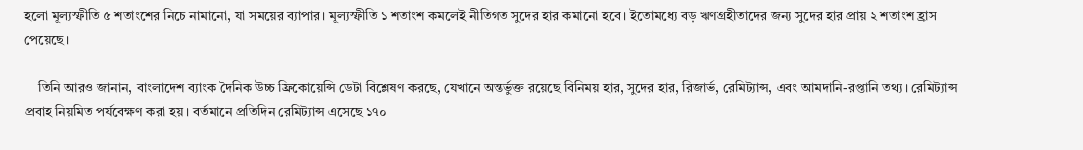হলো মূল্যস্ফীতি ৫ শতাংশের নিচে নামানো, যা সময়ের ব্যাপার। মূল্যস্ফীতি ১ শতাংশ কমলেই নীতিগত সুদের হার কমানো হবে। ইতোমধ্যে বড় ঋণগ্রহীতাদের জন্য সুদের হার প্রায় ২ শতাংশ হ্রাস পেয়েছে।

    তিনি আরও জানান, বাংলাদেশ ব্যাংক দৈনিক উচ্চ ফ্রিকোয়েন্সি ডেটা বিশ্লেষণ করছে, যেখানে অন্তর্ভুক্ত রয়েছে বিনিময় হার, সুদের হার, রিজার্ভ, রেমিট্যান্স, এবং আমদানি-রপ্তানি তথ্য। রেমিট্যান্স প্রবাহ নিয়মিত পর্যবেক্ষণ করা হয়। বর্তমানে প্রতিদিন রেমিট্যান্স এসেছে ১৭০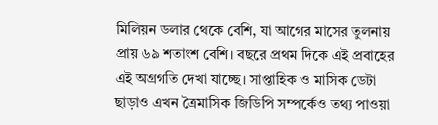মিলিয়ন ডলার থেকে বেশি, যা আগের মাসের তুলনায় প্রায় ৬৯ শতাংশ বেশি। বছরে প্রথম দিকে এই প্রবাহের এই অগ্রগতি দেখা যাচ্ছে। সাপ্তাহিক ও মাসিক ডেটা ছাড়াও এখন ত্রৈমাসিক জিডিপি সম্পর্কেও তথ্য পাওয়া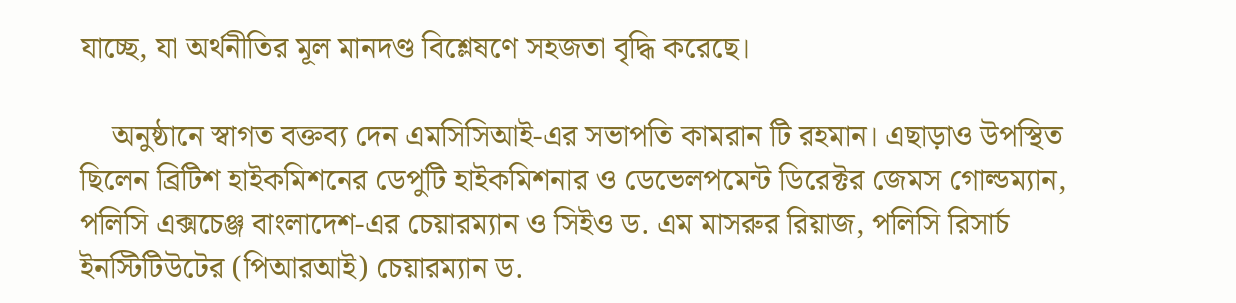যাচ্ছে, যা অর্থনীতির মূল মানদণ্ড বিশ্লেষণে সহজতা বৃদ্ধি করেছে।

    অনুষ্ঠানে স্বাগত বক্তব্য দেন এমসিসিআই-এর সভাপতি কামরান টি রহমান। এছাড়াও উপস্থিত ছিলেন ব্রিটিশ হাইকমিশনের ডেপুটি হাইকমিশনার ও ডেভেলপমেন্ট ডিরেক্টর জেমস গোল্ডম্যান, পলিসি এক্সচেঞ্জ বাংলাদেশ-এর চেয়ারম্যান ও সিইও ড. এম মাসরুর রিয়াজ, পলিসি রিসার্চ ইনস্টিটিউটের (পিআরআই) চেয়ারম্যান ড.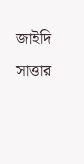জাইদি সাত্তার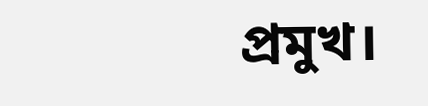প্রমুখ।